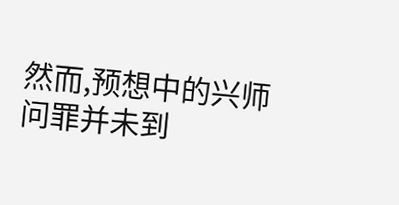然而,预想中的兴师问罪并未到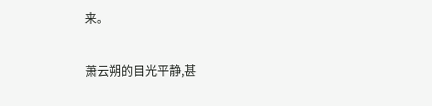来。

萧云朔的目光平静,甚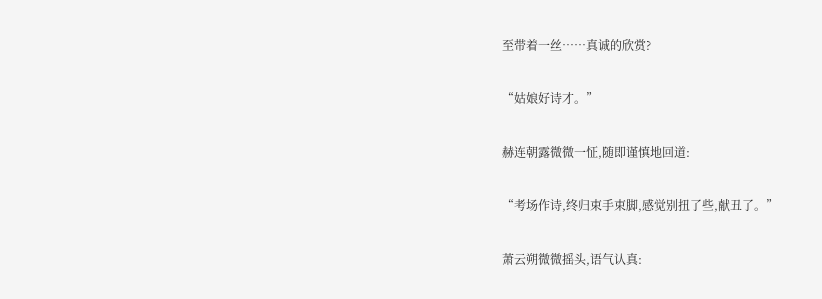至带着一丝……真诚的欣赏?

“姑娘好诗才。”

赫连朝露微微一怔,随即谨慎地回道:

“考场作诗,终归束手束脚,感觉别扭了些,献丑了。”

萧云朔微微摇头,语气认真: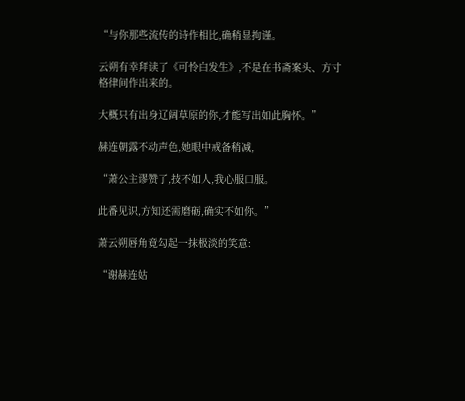“与你那些流传的诗作相比,确稍显拘谨。

云朔有幸拜读了《可怜白发生》,不是在书斋案头、方寸格律间作出来的。

大概只有出身辽阔草原的你,才能写出如此胸怀。”

赫连朝露不动声色,她眼中戒备稍减,

“萧公主谬赞了,技不如人,我心服口服。

此番见识,方知还需磨砺,确实不如你。”

萧云朔唇角竟勾起一抹极淡的笑意:

“谢赫连姑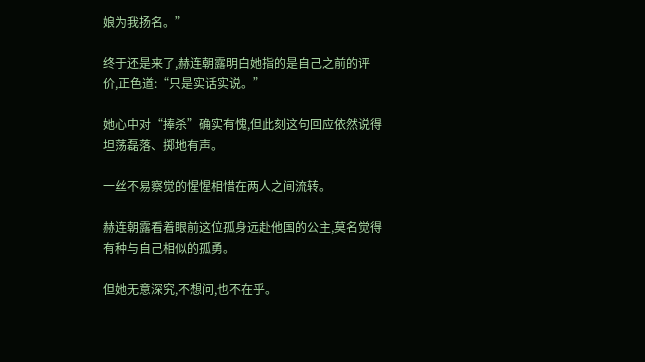娘为我扬名。”

终于还是来了,赫连朝露明白她指的是自己之前的评价,正色道:“只是实话实说。”

她心中对“捧杀”确实有愧,但此刻这句回应依然说得坦荡磊落、掷地有声。

一丝不易察觉的惺惺相惜在两人之间流转。

赫连朝露看着眼前这位孤身远赴他国的公主,莫名觉得有种与自己相似的孤勇。

但她无意深究,不想问,也不在乎。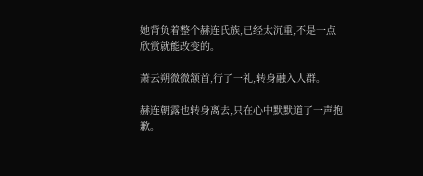她背负着整个赫连氏族,已经太沉重,不是一点欣赏就能改变的。

萧云朔微微颔首,行了一礼,转身融入人群。

赫连朝露也转身离去,只在心中默默道了一声抱歉。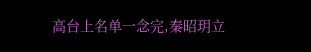高台上名单一念完,秦昭玥立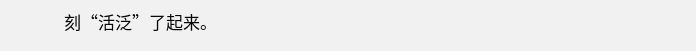刻“活泛”了起来。